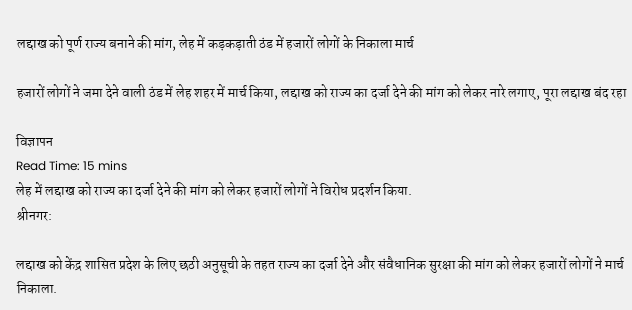लद्दाख को पूर्ण राज्य बनाने की मांग, लेह में कड़कड़ाती ठंड में हजारों लोगों के निकाला मार्च

हजारों लोगों ने जमा देने वाली ठंड में लेह शहर में मार्च किया, लद्दाख को राज्य का दर्जा देने की मांग को लेकर नारे लगाए, पूरा लद्दाख बंद रहा

विज्ञापन
Read Time: 15 mins
लेह में लद्दाख को राज्य का दर्जा देने की मांग को लेकर हजारों लोगों ने विरोध प्रदर्शन किया.
श्रीनगर:

लद्दाख को केंद्र शासित प्रदेश के लिए छठी अनुसूची के तहत राज्य का दर्जा देने और संवैधानिक सुरक्षा की मांग को लेकर हजारों लोगों ने मार्च निकाला.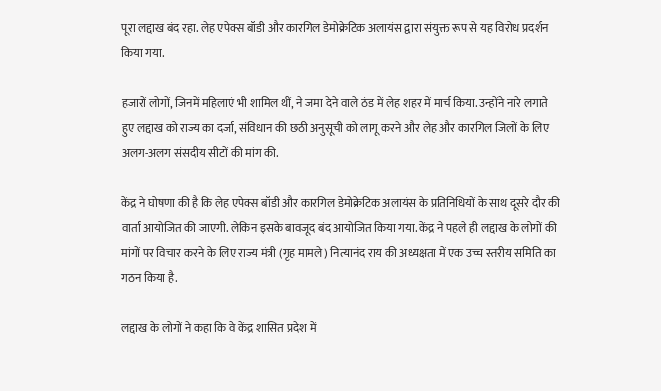पूरा लद्दाख बंद रहा. लेह एपेक्स बॉडी और कारगिल डेमोक्रेटिक अलायंस द्वारा संयुक्त रूप से यह विरोध प्रदर्शन किया गया.

हजारों लोगों, जिनमें महिलाएं भी शामिल थीं, ने जमा देने वाले ठंड में लेह शहर में मार्च किया. उन्होंने नारे लगाते हुए लद्दाख को राज्य का दर्जा, संविधान की छठी अनुसूची को लागू करने और लेह और कारगिल जिलों के लिए अलग-अलग संसदीय सीटों की मांग की.

केंद्र ने घोषणा की है कि लेह एपेक्स बॉडी और कारगिल डेमोक्रेटिक अलायंस के प्रतिनिधियों के साथ दूसरे दौर की वार्ता आयोजित की जाएगी. लेकिन इसके बावजूद बंद आयोजित किया गया. केंद्र ने पहले ही लद्दाख के लोगों की मांगों पर विचार करने के लिए राज्य मंत्री (गृह मामले) नित्यानंद राय की अध्यक्षता में एक उच्च स्तरीय समिति का गठन किया है.

लद्दाख के लोगों ने कहा कि वे केंद्र शासित प्रदेश में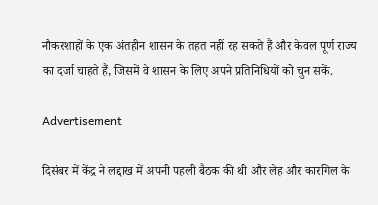नौकरशाहों के एक अंतहीन शासन के तहत नहीं रह सकते हैं और केवल पूर्ण राज्य का दर्जा चाहते हैं, जिसमें वे शासन के लिए अपने प्रतिनिधियों को चुन सकें.

Advertisement

दिसंबर में केंद्र ने लद्दाख में अपनी पहली बैठक की थी और लेह और कारगिल के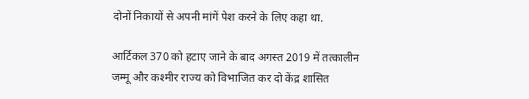दोनों निकायों से अपनी मांगें पेश करने के लिए कहा था.

आर्टिकल 370 को हटाए जाने के बाद अगस्त 2019 में तत्कालीन जम्मू और कश्मीर राज्य को विभाजित कर दो केंद्र शासित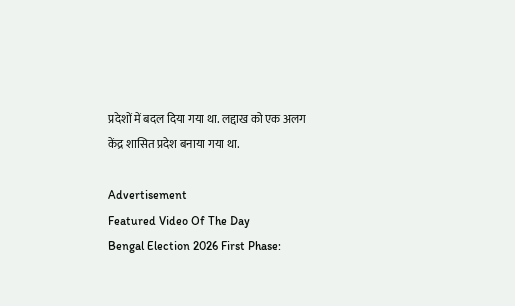प्रदेशों में बदल दिया गया था. लद्दाख को एक अलग केंद्र शासित प्रदेश बनाया गया था.

Advertisement
Featured Video Of The Day
Bengal Election 2026 First Phase: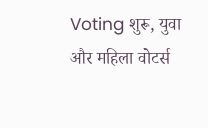Voting शुरू, युवा और महिला वोटर्स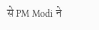से PM Modi ने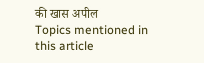की खास अपील
Topics mentioned in this article